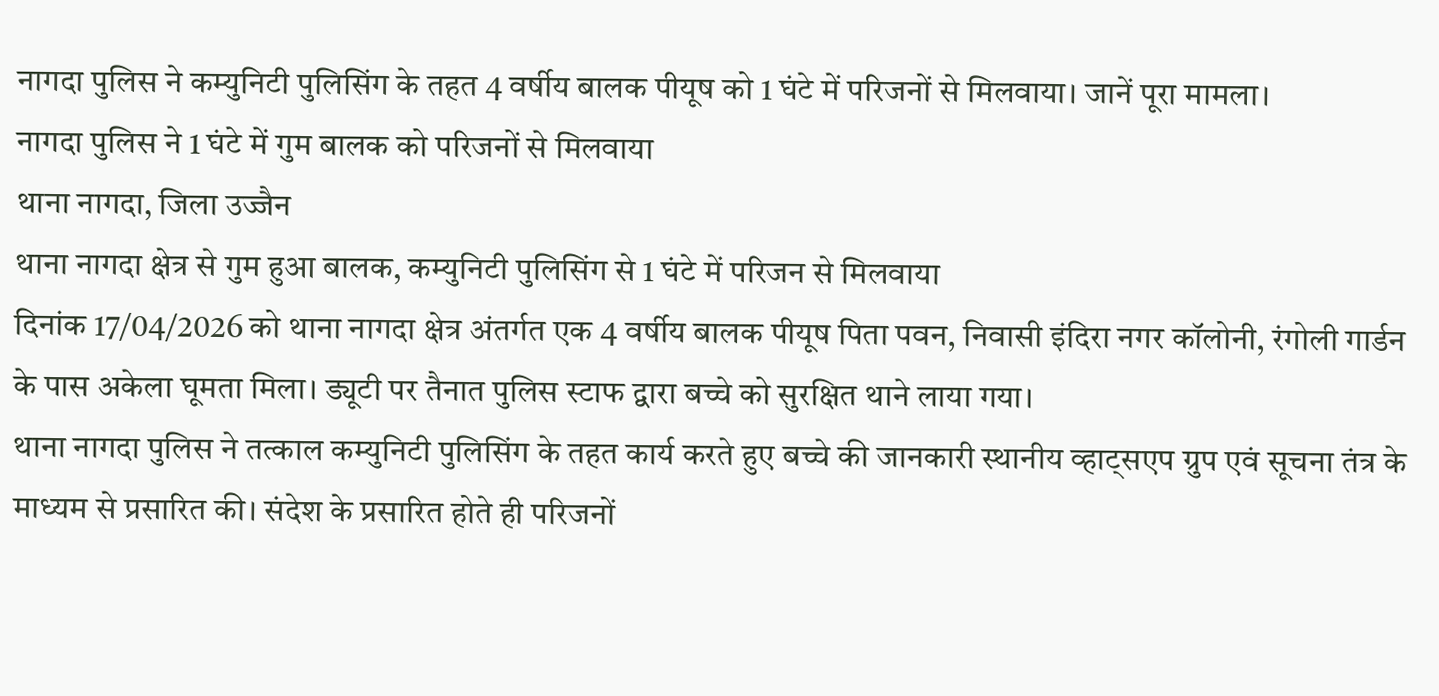नागदा पुलिस ने कम्युनिटी पुलिसिंग के तहत 4 वर्षीय बालक पीयूष को 1 घंटे में परिजनों से मिलवाया। जानें पूरा मामला।
नागदा पुलिस ने 1 घंटे में गुम बालक को परिजनों से मिलवाया
थाना नागदा, जिला उज्जैन
थाना नागदा क्षेत्र से गुम हुआ बालक, कम्युनिटी पुलिसिंग से 1 घंटे में परिजन से मिलवाया
दिनांक 17/04/2026 को थाना नागदा क्षेत्र अंतर्गत एक 4 वर्षीय बालक पीयूष पिता पवन, निवासी इंदिरा नगर कॉलोनी, रंगोली गार्डन के पास अकेला घूमता मिला। ड्यूटी पर तैनात पुलिस स्टाफ द्वारा बच्चे को सुरक्षित थाने लाया गया।
थाना नागदा पुलिस ने तत्काल कम्युनिटी पुलिसिंग के तहत कार्य करते हुए बच्चे की जानकारी स्थानीय व्हाट्सएप ग्रुप एवं सूचना तंत्र के माध्यम से प्रसारित की। संदेश के प्रसारित होते ही परिजनों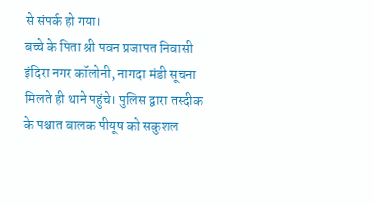से संपर्क हो गया।
बच्चे के पिता श्री पवन प्रजापत निवासी इंदिरा नगर कॉलोनी, नागदा मंडी सूचना मिलते ही थाने पहुंचे। पुलिस द्वारा तस्दीक के पश्चात बालक पीयूष को सकुशल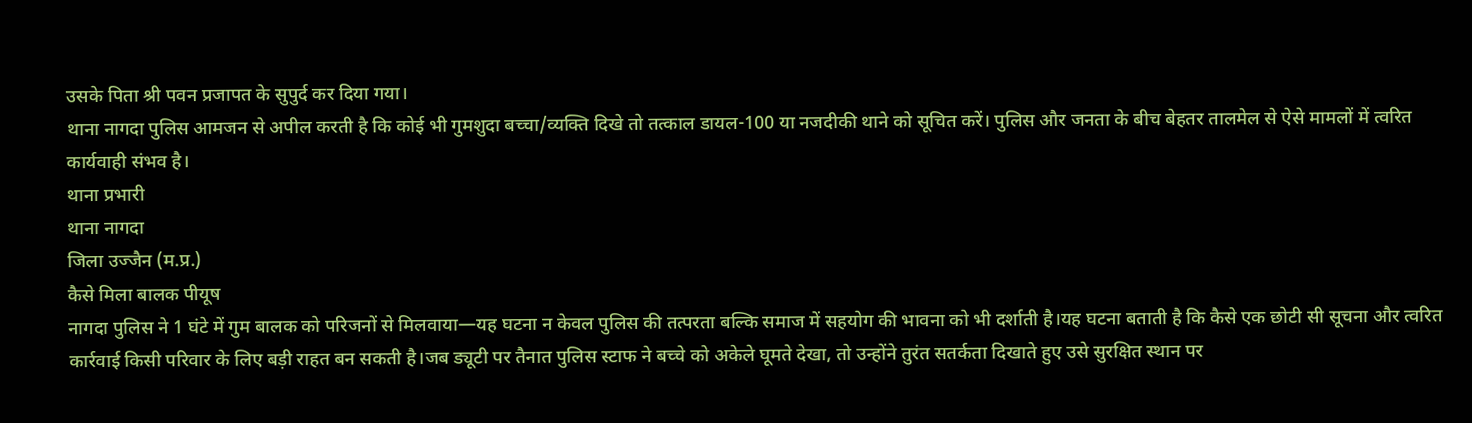उसके पिता श्री पवन प्रजापत के सुपुर्द कर दिया गया।
थाना नागदा पुलिस आमजन से अपील करती है कि कोई भी गुमशुदा बच्चा/व्यक्ति दिखे तो तत्काल डायल-100 या नजदीकी थाने को सूचित करें। पुलिस और जनता के बीच बेहतर तालमेल से ऐसे मामलों में त्वरित कार्यवाही संभव है।
थाना प्रभारी
थाना नागदा
जिला उज्जैन (म.प्र.)
कैसे मिला बालक पीयूष
नागदा पुलिस ने 1 घंटे में गुम बालक को परिजनों से मिलवाया—यह घटना न केवल पुलिस की तत्परता बल्कि समाज में सहयोग की भावना को भी दर्शाती है।यह घटना बताती है कि कैसे एक छोटी सी सूचना और त्वरित कार्रवाई किसी परिवार के लिए बड़ी राहत बन सकती है।जब ड्यूटी पर तैनात पुलिस स्टाफ ने बच्चे को अकेले घूमते देखा, तो उन्होंने तुरंत सतर्कता दिखाते हुए उसे सुरक्षित स्थान पर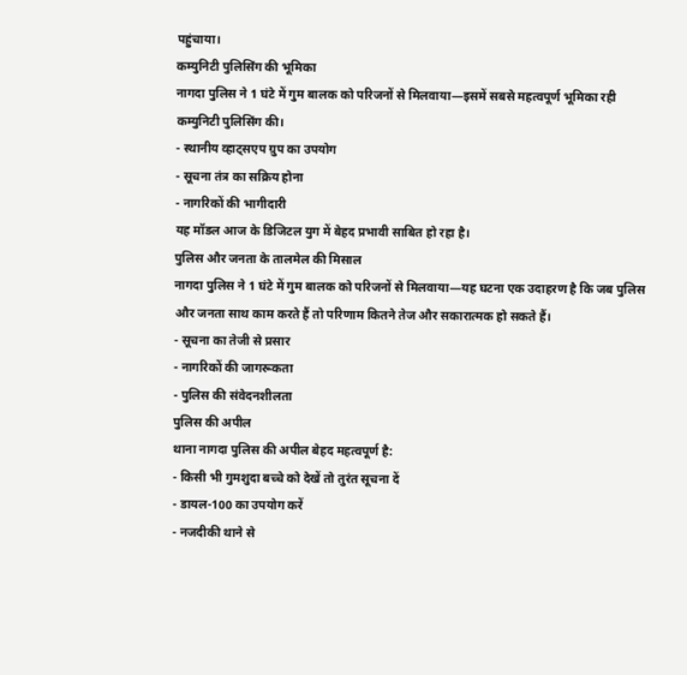पहुंचाया।
कम्युनिटी पुलिसिंग की भूमिका
नागदा पुलिस ने 1 घंटे में गुम बालक को परिजनों से मिलवाया—इसमें सबसे महत्वपूर्ण भूमिका रही कम्युनिटी पुलिसिंग की।
- स्थानीय व्हाट्सएप ग्रुप का उपयोग
- सूचना तंत्र का सक्रिय होना
- नागरिकों की भागीदारी
यह मॉडल आज के डिजिटल युग में बेहद प्रभावी साबित हो रहा है।
पुलिस और जनता के तालमेल की मिसाल
नागदा पुलिस ने 1 घंटे में गुम बालक को परिजनों से मिलवाया—यह घटना एक उदाहरण है कि जब पुलिस और जनता साथ काम करते हैं तो परिणाम कितने तेज और सकारात्मक हो सकते हैं।
- सूचना का तेजी से प्रसार
- नागरिकों की जागरूकता
- पुलिस की संवेदनशीलता
पुलिस की अपील
थाना नागदा पुलिस की अपील बेहद महत्वपूर्ण है:
- किसी भी गुमशुदा बच्चे को देखें तो तुरंत सूचना दें
- डायल-100 का उपयोग करें
- नजदीकी थाने से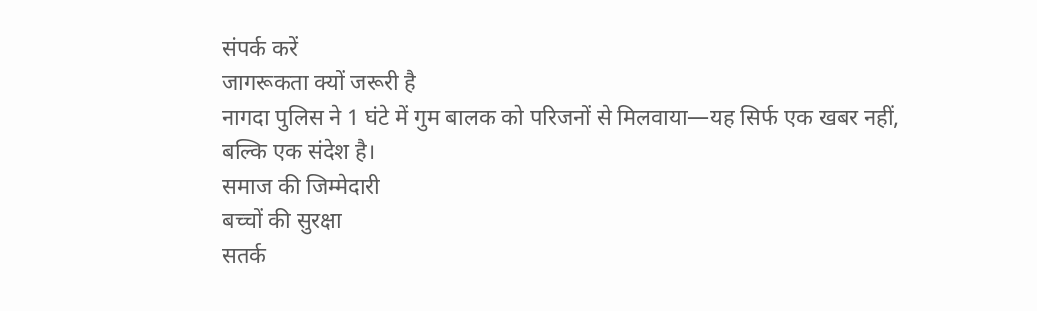संपर्क करें
जागरूकता क्यों जरूरी है
नागदा पुलिस ने 1 घंटे में गुम बालक को परिजनों से मिलवाया—यह सिर्फ एक खबर नहीं, बल्कि एक संदेश है।
समाज की जिम्मेदारी
बच्चों की सुरक्षा
सतर्क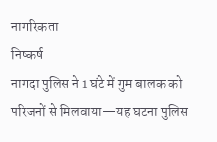नागरिकता
निष्कर्ष
नागदा पुलिस ने 1 घंटे में गुम बालक को परिजनों से मिलवाया—यह घटना पुलिस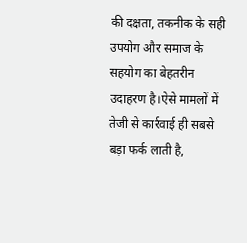की दक्षता, तकनीक के सही उपयोग और समाज के सहयोग का बेहतरीन उदाहरण है।ऐसे मामलों में तेजी से कार्रवाई ही सबसे बड़ा फर्क लाती है,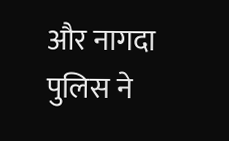और नागदा पुलिस ने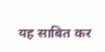यह साबित कर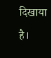दिखाया है।